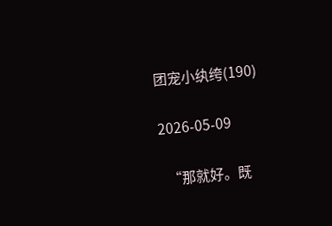团宠小纨绔(190)

2026-05-09

  “那就好。既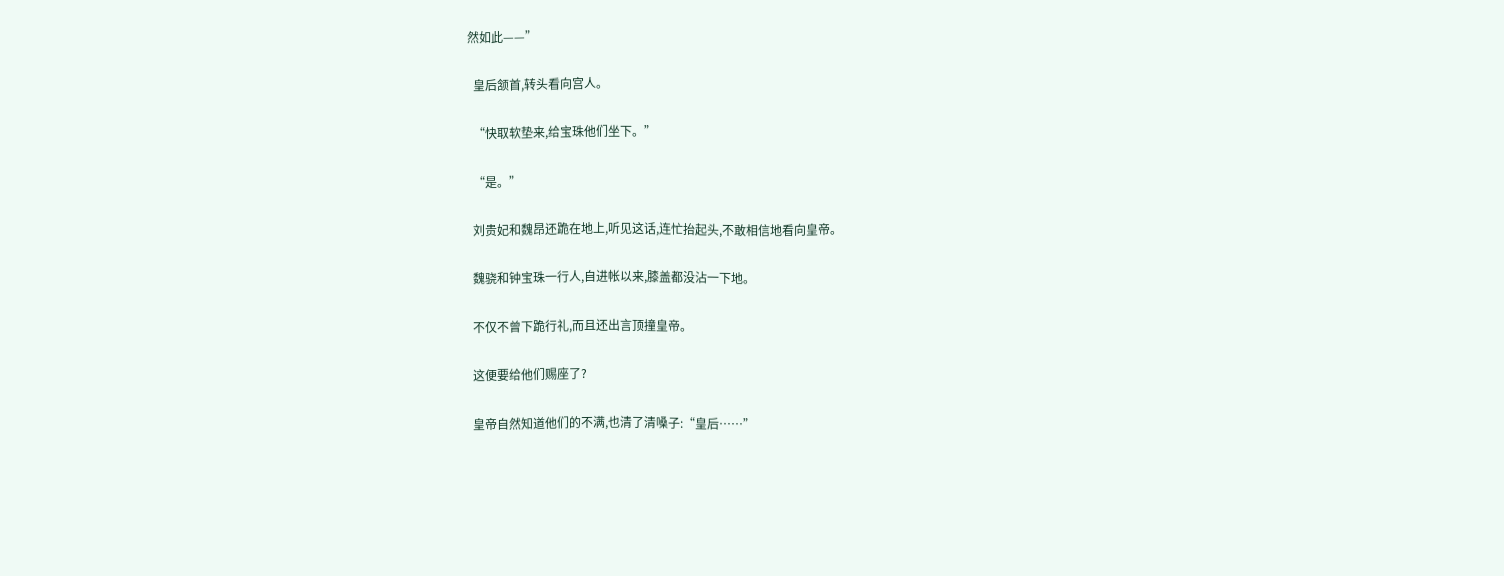然如此——”

  皇后颔首,转头看向宫人。

  “快取软垫来,给宝珠他们坐下。”

  “是。”

  刘贵妃和魏昂还跪在地上,听见这话,连忙抬起头,不敢相信地看向皇帝。

  魏骁和钟宝珠一行人,自进帐以来,膝盖都没沾一下地。

  不仅不曾下跪行礼,而且还出言顶撞皇帝。

  这便要给他们赐座了?

  皇帝自然知道他们的不满,也清了清嗓子:“皇后……”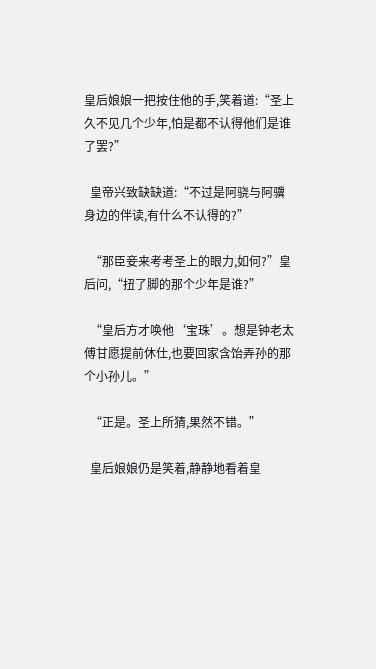皇后娘娘一把按住他的手,笑着道:“圣上久不见几个少年,怕是都不认得他们是谁了罢?”

  皇帝兴致缺缺道:“不过是阿骁与阿骥身边的伴读,有什么不认得的?”

  “那臣妾来考考圣上的眼力,如何?”皇后问,“扭了脚的那个少年是谁?”

  “皇后方才唤他‘宝珠’。想是钟老太傅甘愿提前休仕,也要回家含饴弄孙的那个小孙儿。”

  “正是。圣上所猜,果然不错。”

  皇后娘娘仍是笑着,静静地看着皇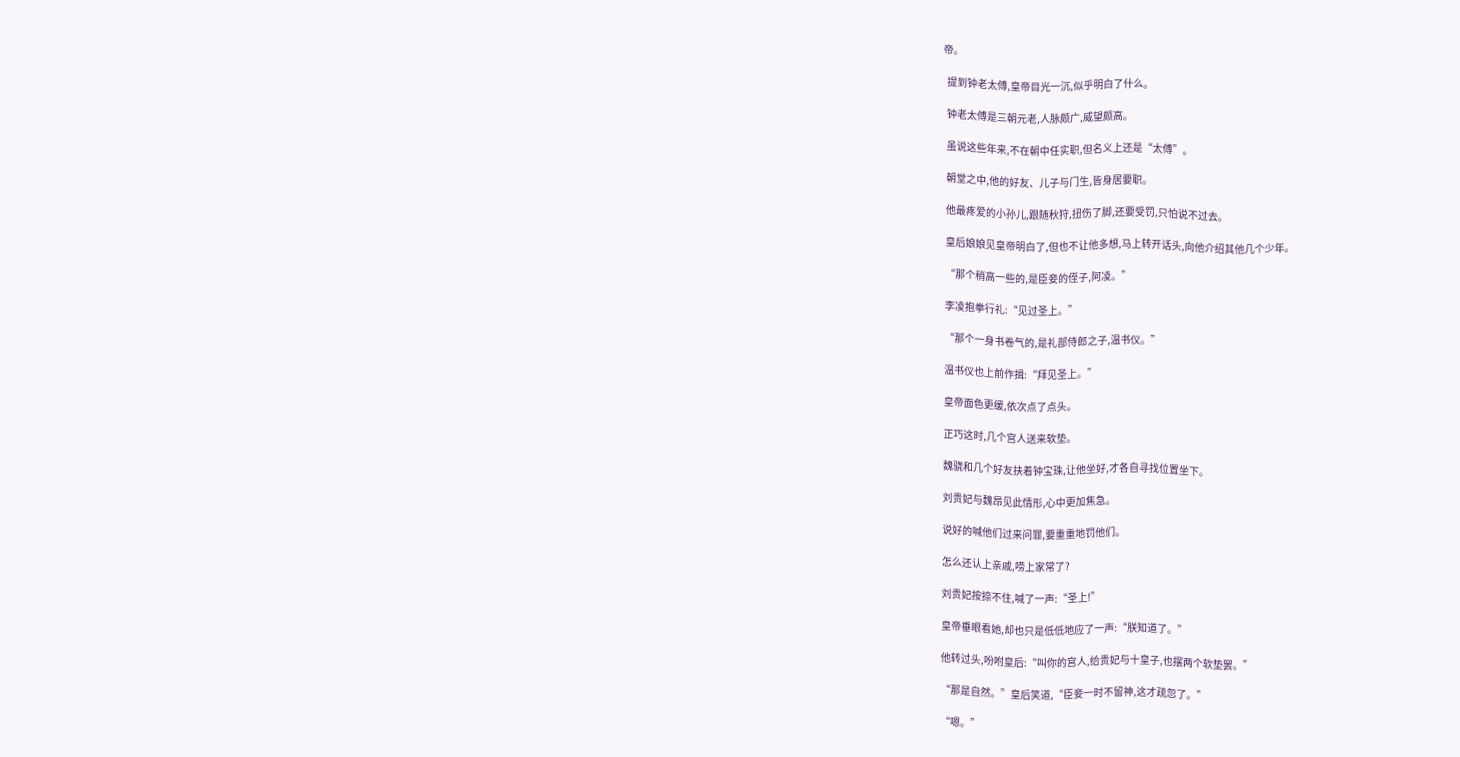帝。

  提到钟老太傅,皇帝目光一沉,似乎明白了什么。

  钟老太傅是三朝元老,人脉颇广,威望颇高。

  虽说这些年来,不在朝中任实职,但名义上还是“太傅”。

  朝堂之中,他的好友、儿子与门生,皆身居要职。

  他最疼爱的小孙儿,跟随秋狩,扭伤了脚,还要受罚,只怕说不过去。

  皇后娘娘见皇帝明白了,但也不让他多想,马上转开话头,向他介绍其他几个少年。

  “那个稍高一些的,是臣妾的侄子,阿凌。”

  李凌抱拳行礼:“见过圣上。”

  “那个一身书卷气的,是礼部侍郎之子,温书仪。”

  温书仪也上前作揖:“拜见圣上。”

  皇帝面色更缓,依次点了点头。

  正巧这时,几个宫人送来软垫。

  魏骁和几个好友扶着钟宝珠,让他坐好,才各自寻找位置坐下。

  刘贵妃与魏昂见此情形,心中更加焦急。

  说好的喊他们过来问罪,要重重地罚他们。

  怎么还认上亲戚,唠上家常了?

  刘贵妃按捺不住,喊了一声:“圣上!”

  皇帝垂眼看她,却也只是低低地应了一声:“朕知道了。”

  他转过头,吩咐皇后:“叫你的宫人,给贵妃与十皇子,也摆两个软垫罢。”

  “那是自然。”皇后笑道,“臣妾一时不留神,这才疏忽了。”

  “嗯。”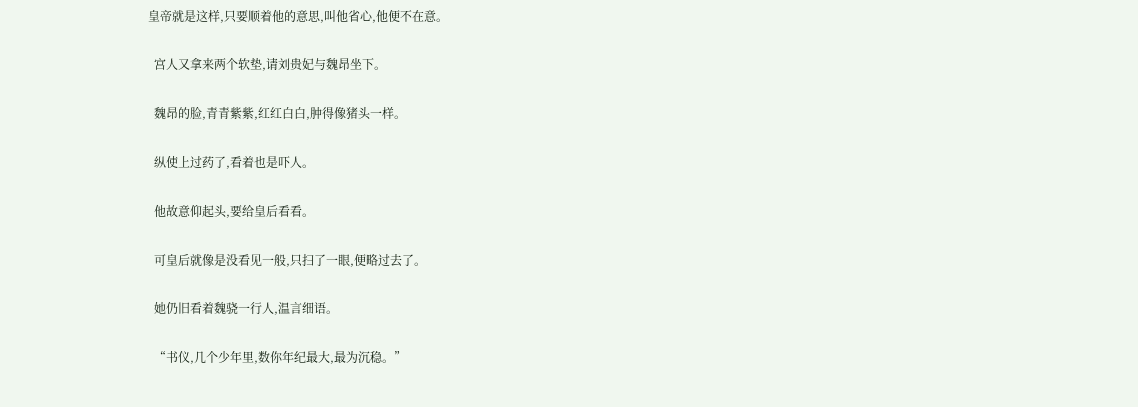皇帝就是这样,只要顺着他的意思,叫他省心,他便不在意。

  宫人又拿来两个软垫,请刘贵妃与魏昂坐下。

  魏昂的脸,青青紫紫,红红白白,肿得像猪头一样。

  纵使上过药了,看着也是吓人。

  他故意仰起头,要给皇后看看。

  可皇后就像是没看见一般,只扫了一眼,便略过去了。

  她仍旧看着魏骁一行人,温言细语。

  “书仪,几个少年里,数你年纪最大,最为沉稳。”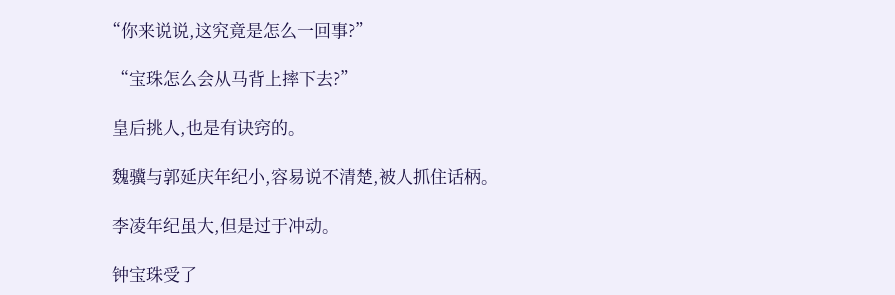“你来说说,这究竟是怎么一回事?”

  “宝珠怎么会从马背上摔下去?”

  皇后挑人,也是有诀窍的。

  魏骥与郭延庆年纪小,容易说不清楚,被人抓住话柄。

  李凌年纪虽大,但是过于冲动。

  钟宝珠受了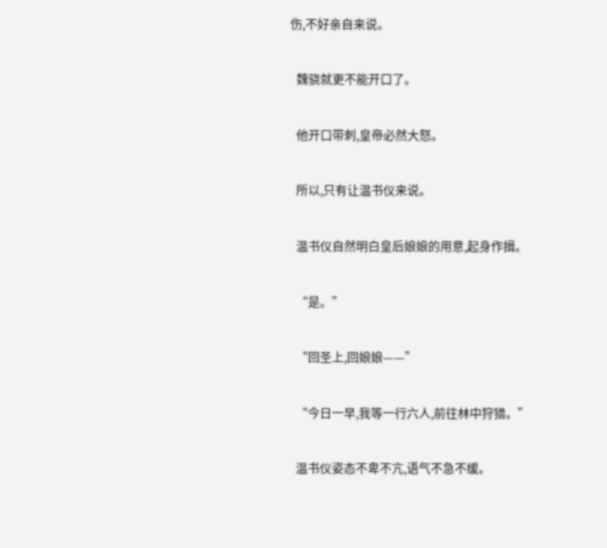伤,不好亲自来说。

  魏骁就更不能开口了。

  他开口带刺,皇帝必然大怒。

  所以,只有让温书仪来说。

  温书仪自然明白皇后娘娘的用意,起身作揖。

  “是。”

  “回圣上,回娘娘——”

  “今日一早,我等一行六人,前往林中狩猎。”

  温书仪姿态不卑不亢,语气不急不缓。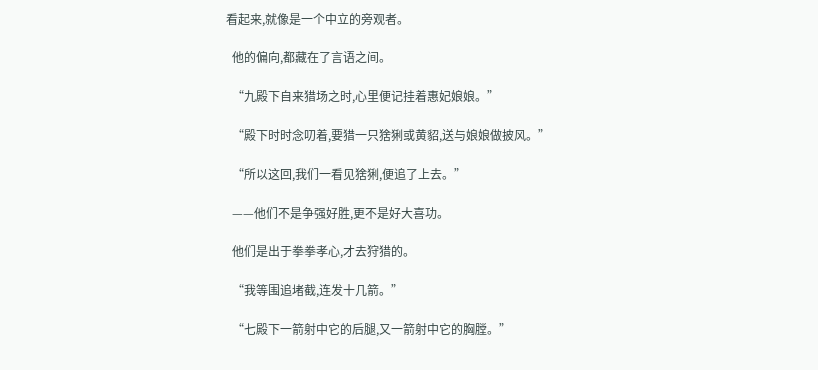看起来,就像是一个中立的旁观者。

  他的偏向,都藏在了言语之间。

  “九殿下自来猎场之时,心里便记挂着惠妃娘娘。”

  “殿下时时念叨着,要猎一只猞猁或黄貂,送与娘娘做披风。”

  “所以这回,我们一看见猞猁,便追了上去。”

  ——他们不是争强好胜,更不是好大喜功。

  他们是出于拳拳孝心,才去狩猎的。

  “我等围追堵截,连发十几箭。”

  “七殿下一箭射中它的后腿,又一箭射中它的胸膛。”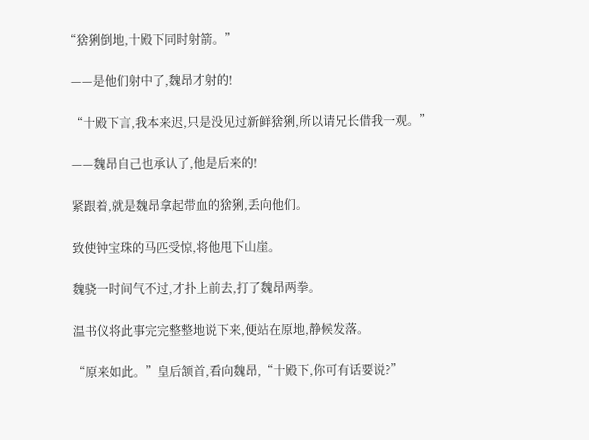“猞猁倒地,十殿下同时射箭。”

  ——是他们射中了,魏昂才射的!

  “十殿下言,我本来迟,只是没见过新鲜猞猁,所以请兄长借我一观。”

  ——魏昂自己也承认了,他是后来的!

  紧跟着,就是魏昂拿起带血的猞猁,丢向他们。

  致使钟宝珠的马匹受惊,将他甩下山崖。

  魏骁一时间气不过,才扑上前去,打了魏昂两拳。

  温书仪将此事完完整整地说下来,便站在原地,静候发落。

  “原来如此。”皇后颔首,看向魏昂,“十殿下,你可有话要说?”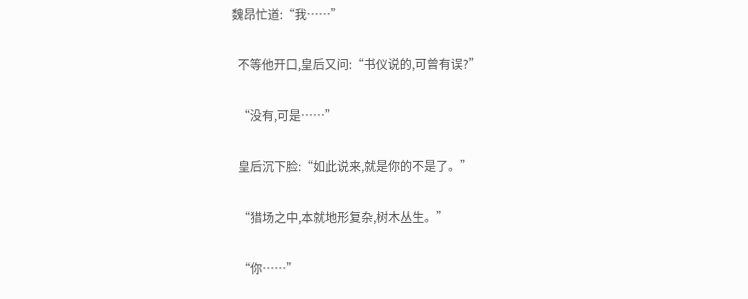魏昂忙道:“我……”

  不等他开口,皇后又问:“书仪说的,可曾有误?”

  “没有,可是……”

  皇后沉下脸:“如此说来,就是你的不是了。”

  “猎场之中,本就地形复杂,树木丛生。”

  “你……”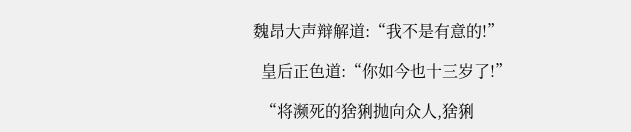魏昂大声辩解道:“我不是有意的!”

  皇后正色道:“你如今也十三岁了!”

  “将濒死的猞猁抛向众人,猞猁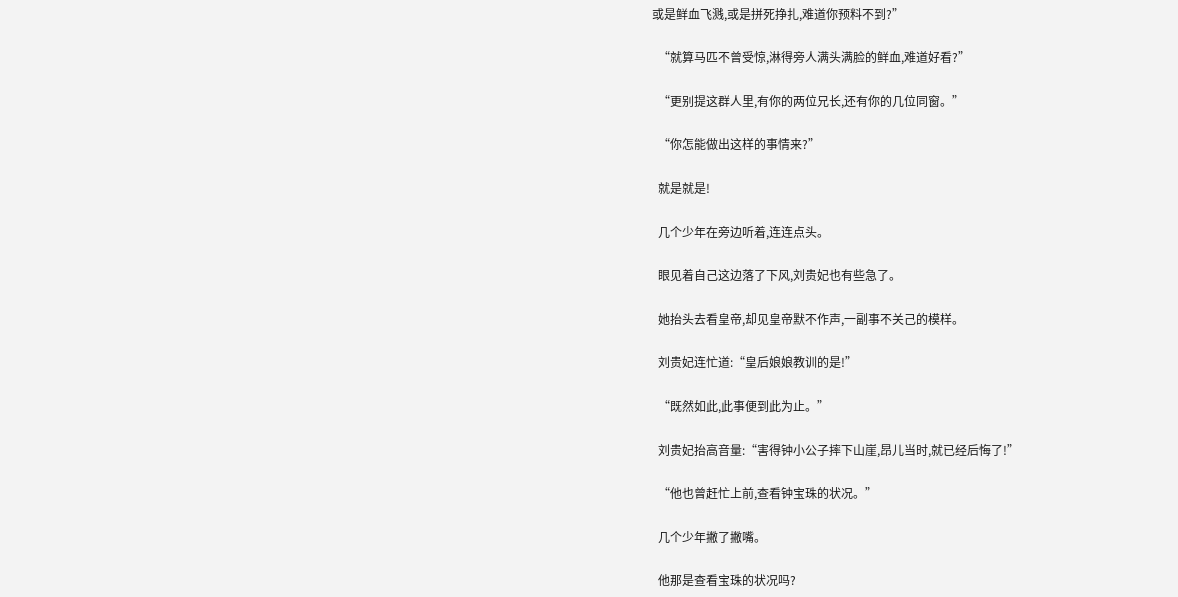或是鲜血飞溅,或是拼死挣扎,难道你预料不到?”

  “就算马匹不曾受惊,淋得旁人满头满脸的鲜血,难道好看?”

  “更别提这群人里,有你的两位兄长,还有你的几位同窗。”

  “你怎能做出这样的事情来?”

  就是就是!

  几个少年在旁边听着,连连点头。

  眼见着自己这边落了下风,刘贵妃也有些急了。

  她抬头去看皇帝,却见皇帝默不作声,一副事不关己的模样。

  刘贵妃连忙道:“皇后娘娘教训的是!”

  “既然如此,此事便到此为止。”

  刘贵妃抬高音量:“害得钟小公子摔下山崖,昂儿当时,就已经后悔了!”

  “他也曾赶忙上前,查看钟宝珠的状况。”

  几个少年撇了撇嘴。

  他那是查看宝珠的状况吗?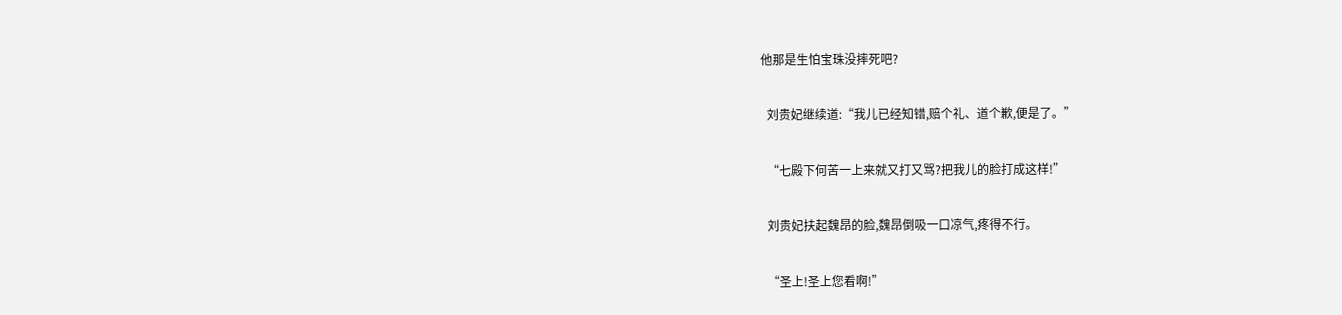他那是生怕宝珠没摔死吧?

  刘贵妃继续道:“我儿已经知错,赔个礼、道个歉,便是了。”

  “七殿下何苦一上来就又打又骂?把我儿的脸打成这样!”

  刘贵妃扶起魏昂的脸,魏昂倒吸一口凉气,疼得不行。

  “圣上!圣上您看啊!”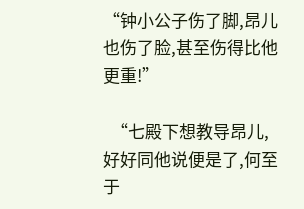“钟小公子伤了脚,昂儿也伤了脸,甚至伤得比他更重!”

  “七殿下想教导昂儿,好好同他说便是了,何至于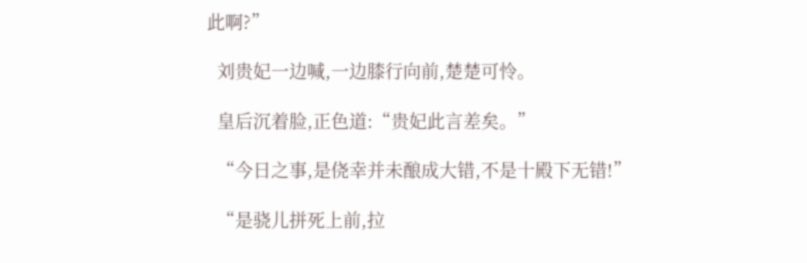此啊?”

  刘贵妃一边喊,一边膝行向前,楚楚可怜。

  皇后沉着脸,正色道:“贵妃此言差矣。”

  “今日之事,是侥幸并未酿成大错,不是十殿下无错!”

  “是骁儿拼死上前,拉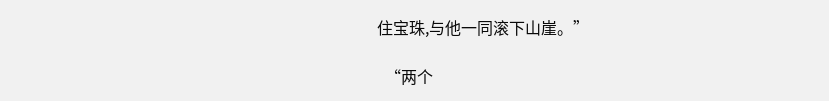住宝珠,与他一同滚下山崖。”

  “两个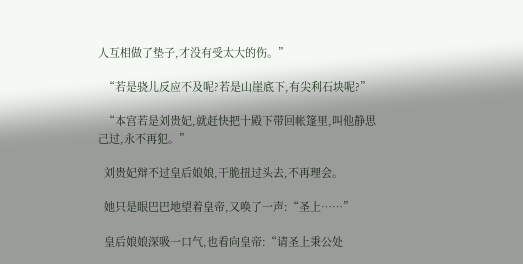人互相做了垫子,才没有受太大的伤。”

  “若是骁儿反应不及呢?若是山崖底下,有尖利石块呢?”

  “本宫若是刘贵妃,就赶快把十殿下带回帐篷里,叫他静思己过,永不再犯。”

  刘贵妃辩不过皇后娘娘,干脆扭过头去,不再理会。

  她只是眼巴巴地望着皇帝,又唤了一声:“圣上……”

  皇后娘娘深吸一口气,也看向皇帝:“请圣上秉公处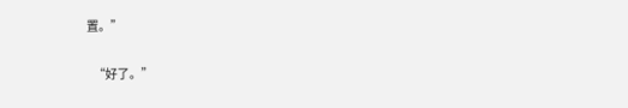置。”

  “好了。”